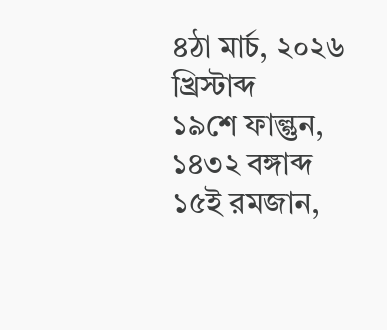৪ঠা মার্চ, ২০২৬ খ্রিস্টাব্দ
১৯শে ফাল্গুন, ১৪৩২ বঙ্গাব্দ
১৫ই রমজান,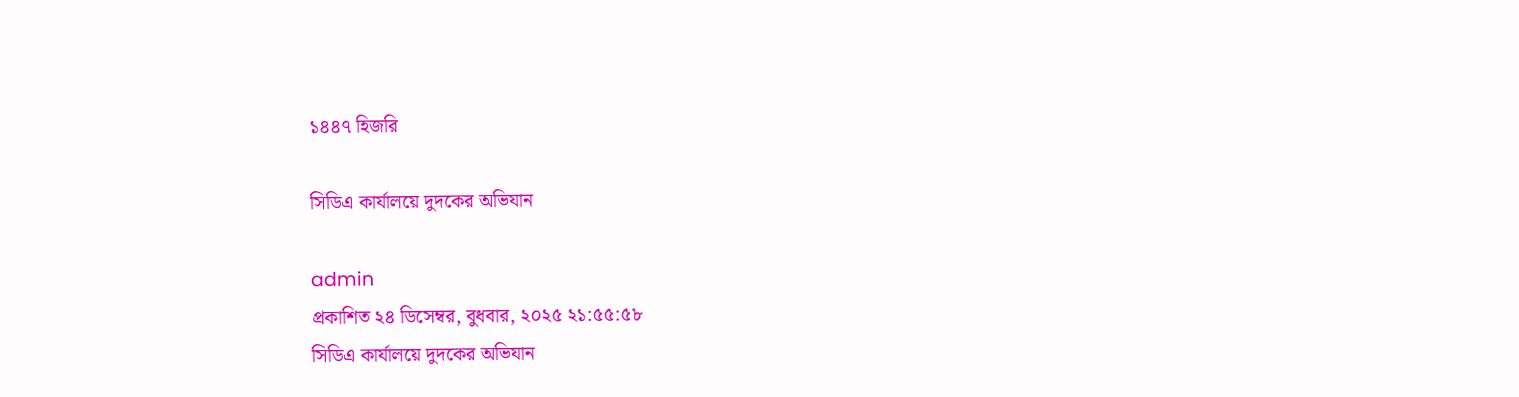১৪৪৭ হিজরি

সিডিএ কার্যালয়ে দুদকের অভিযান

admin
প্রকাশিত ২৪ ডিসেম্বর, বুধবার, ২০২৫ ২১:৫৫:৫৮
সিডিএ কার্যালয়ে দুদকের অভিযান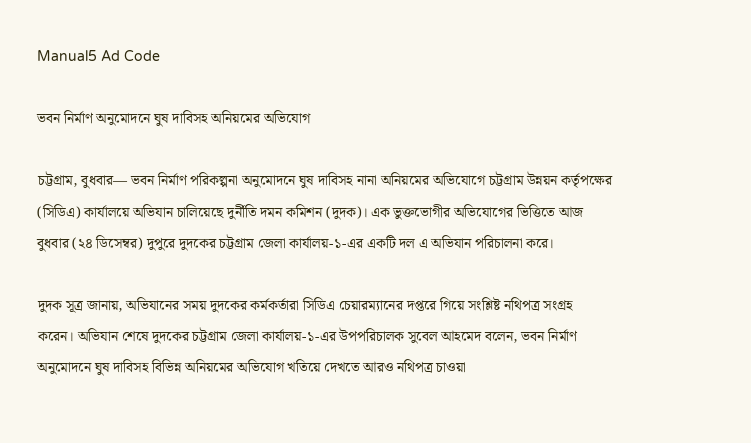Manual5 Ad Code

ভবন নির্মাণ অনুমোদনে ঘুষ দাবিসহ অনিয়মের অভিযোগ

চট্টগ্রাম, বুধবার— ভবন নির্মাণ পরিকল্পনা অনুমোদনে ঘুষ দাবিসহ নানা অনিয়মের অভিযোগে চট্টগ্রাম উন্নয়ন কর্তৃপক্ষের (সিডিএ) কার্যালয়ে অভিযান চালিয়েছে দুর্নীতি দমন কমিশন (দুদক)। এক ভুক্তভোগীর অভিযোগের ভিত্তিতে আজ বুধবার (২৪ ডিসেম্বর) দুপুরে দুদকের চট্টগ্রাম জেলা কার্যালয়-১-এর একটি দল এ অভিযান পরিচালনা করে।

দুদক সূত্র জানায়, অভিযানের সময় দুদকের কর্মকর্তারা সিডিএ চেয়ারম্যানের দপ্তরে গিয়ে সংশ্লিষ্ট নথিপত্র সংগ্রহ করেন। অভিযান শেষে দুদকের চট্টগ্রাম জেলা কার্যালয়-১-এর উপপরিচালক সুবেল আহমেদ বলেন, ভবন নির্মাণ অনুমোদনে ঘুষ দাবিসহ বিভিন্ন অনিয়মের অভিযোগ খতিয়ে দেখতে আরও নথিপত্র চাওয়া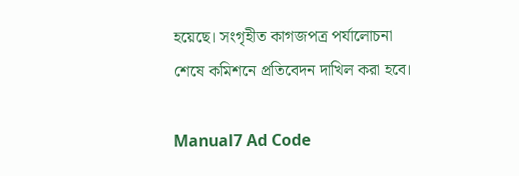হয়েছে। সংগৃহীত কাগজপত্র পর্যালোচনা শেষে কমিশনে প্রতিবেদন দাখিল করা হবে।

Manual7 Ad Code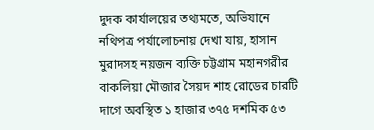দুদক কার্যালয়ের তথ্যমতে, অভিযানে নথিপত্র পর্যালোচনায় দেখা যায়, হাসান মুরাদসহ নয়জন ব্যক্তি চট্টগ্রাম মহানগরীর বাকলিয়া মৌজার সৈয়দ শাহ রোডের চারটি দাগে অবস্থিত ১ হাজার ৩৭৫ দশমিক ৫৩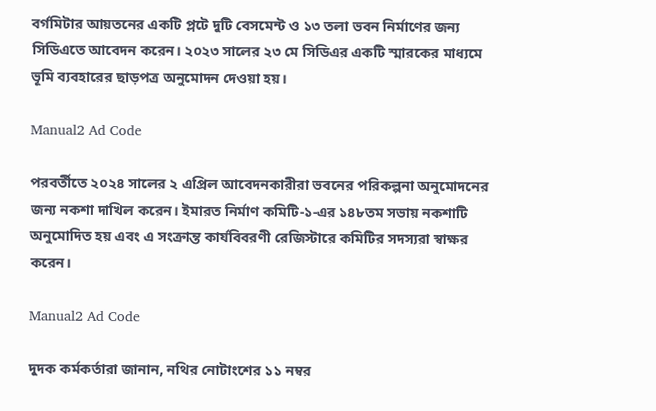বর্গমিটার আয়তনের একটি প্লটে দুটি বেসমেন্ট ও ১৩ তলা ভবন নির্মাণের জন্য সিডিএতে আবেদন করেন। ২০২৩ সালের ২৩ মে সিডিএর একটি স্মারকের মাধ্যমে ভূমি ব্যবহারের ছাড়পত্র অনুমোদন দেওয়া হয়।

Manual2 Ad Code

পরবর্তীতে ২০২৪ সালের ২ এপ্রিল আবেদনকারীরা ভবনের পরিকল্পনা অনুমোদনের জন্য নকশা দাখিল করেন। ইমারত নির্মাণ কমিটি-১-এর ১৪৮তম সভায় নকশাটি অনুমোদিত হয় এবং এ সংক্রান্ত কার্যবিবরণী রেজিস্টারে কমিটির সদস্যরা স্বাক্ষর করেন।

Manual2 Ad Code

দুদক কর্মকর্তারা জানান, নথির নোটাংশের ১১ নম্বর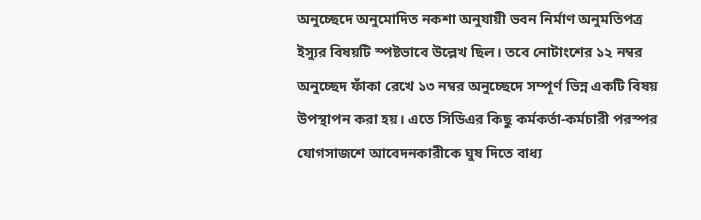অনুচ্ছেদে অনুমোদিত নকশা অনুযায়ী ভবন নির্মাণ অনুমতিপত্র ইস্যুর বিষয়টি স্পষ্টভাবে উল্লেখ ছিল। তবে নোটাংশের ১২ নম্বর অনুচ্ছেদ ফাঁকা রেখে ১৩ নম্বর অনুচ্ছেদে সম্পূর্ণ ভিন্ন একটি বিষয় উপস্থাপন করা হয়। এতে সিডিএর কিছু কর্মকর্তা-কর্মচারী পরস্পর যোগসাজশে আবেদনকারীকে ঘুষ দিতে বাধ্য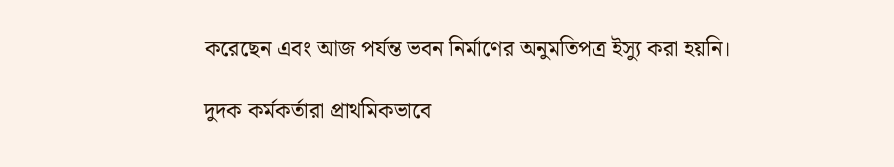করেছেন এবং আজ পর্যন্ত ভবন নির্মাণের অনুমতিপত্র ইস্যু করা হয়নি।

দুদক কর্মকর্তারা প্রাথমিকভাবে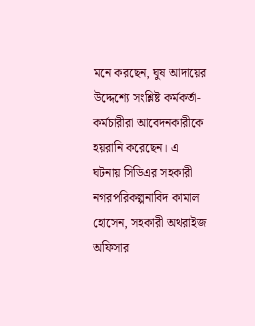মনে করছেন, ঘুষ আদায়ের উদ্দেশ্যে সংশ্লিষ্ট কর্মকর্তা-কর্মচারীরা আবেদনকারীকে হয়রানি করেছেন। এ ঘটনায় সিডিএর সহকারী নগরপরিকল্পনাবিদ কামাল হোসেন, সহকারী অথরাইজ অফিসার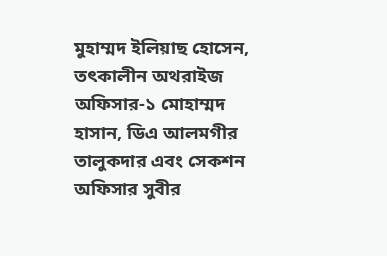মুহাম্মদ ইলিয়াছ হোসেন, তৎকালীন অথরাইজ অফিসার-১ মোহাম্মদ হাসান, ডিএ আলমগীর তালুকদার এবং সেকশন অফিসার সুবীর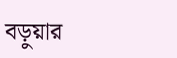বড়ুয়ার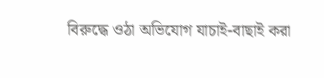বিরুদ্ধে ওঠা অভিযোগ যাচাই-বাছাই করা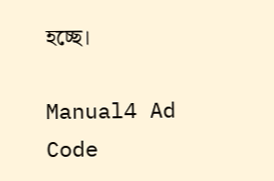হচ্ছে।

Manual4 Ad Code